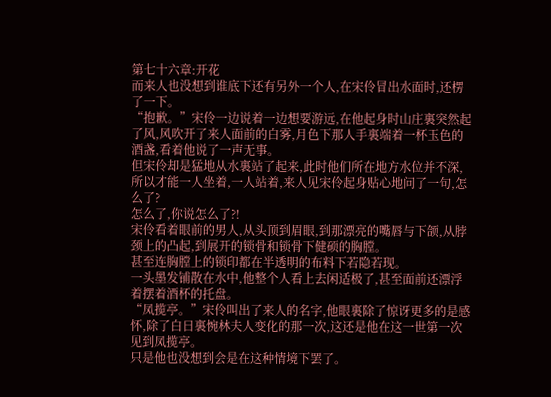第七十六章:开花
而来人也没想到谁底下还有另外一个人,在宋伶冒出水面时,还楞了一下。
“抱歉。”宋伶一边说着一边想要游远,在他起身时山庄裏突然起了风,风吹开了来人面前的白雾,月色下那人手裏端着一杯玉色的酒盏,看着他说了一声无事。
但宋伶却是猛地从水裏站了起来,此时他们所在地方水位并不深,所以才能一人坐着,一人站着,来人见宋伶起身贴心地问了一句,怎么了?
怎么了,你说怎么了?!
宋伶看着眼前的男人,从头顶到眉眼,到那漂亮的嘴唇与下颌,从脖颈上的凸起,到展开的锁骨和锁骨下健硕的胸膛。
甚至连胸膛上的锁印都在半透明的布料下若隐若现。
一头墨发铺散在水中,他整个人看上去闲适极了,甚至面前还漂浮着摆着酒杯的托盘。
“凤揽亭。”宋伶叫出了来人的名字,他眼裏除了惊讶更多的是感怀,除了白日裏惋林夫人变化的那一次,这还是他在这一世第一次见到凤揽亭。
只是他也没想到会是在这种情境下罢了。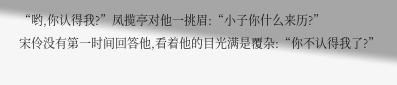“哟,你认得我?”凤揽亭对他一挑眉:“小子你什么来历?”
宋伶没有第一时间回答他,看着他的目光满是覆杂:“你不认得我了?”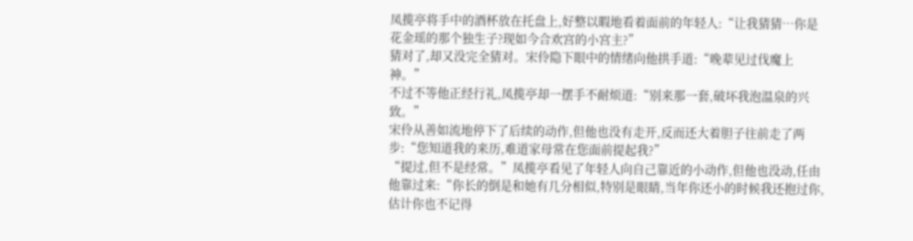凤揽亭将手中的酒杯放在托盘上,好整以暇地看着面前的年轻人:“让我猜猜…你是花金瑶的那个独生子?现如今合欢宫的小宫主?”
猜对了,却又没完全猜对。宋伶隐下眼中的情绪向他拱手道:“晚辈见过伐魔上神。”
不过不等他正经行礼,凤揽亭却一摆手不耐烦道:“别来那一套,破坏我泡温泉的兴致。”
宋伶从善如流地停下了后续的动作,但他也没有走开,反而还大着胆子往前走了两步:“您知道我的来历,难道家母常在您面前提起我?”
“提过,但不是经常。”凤揽亭看见了年轻人向自己靠近的小动作,但他也没动,任由他靠过来:“你长的倒是和她有几分相似,特别是眼睛,当年你还小的时候我还抱过你,估计你也不记得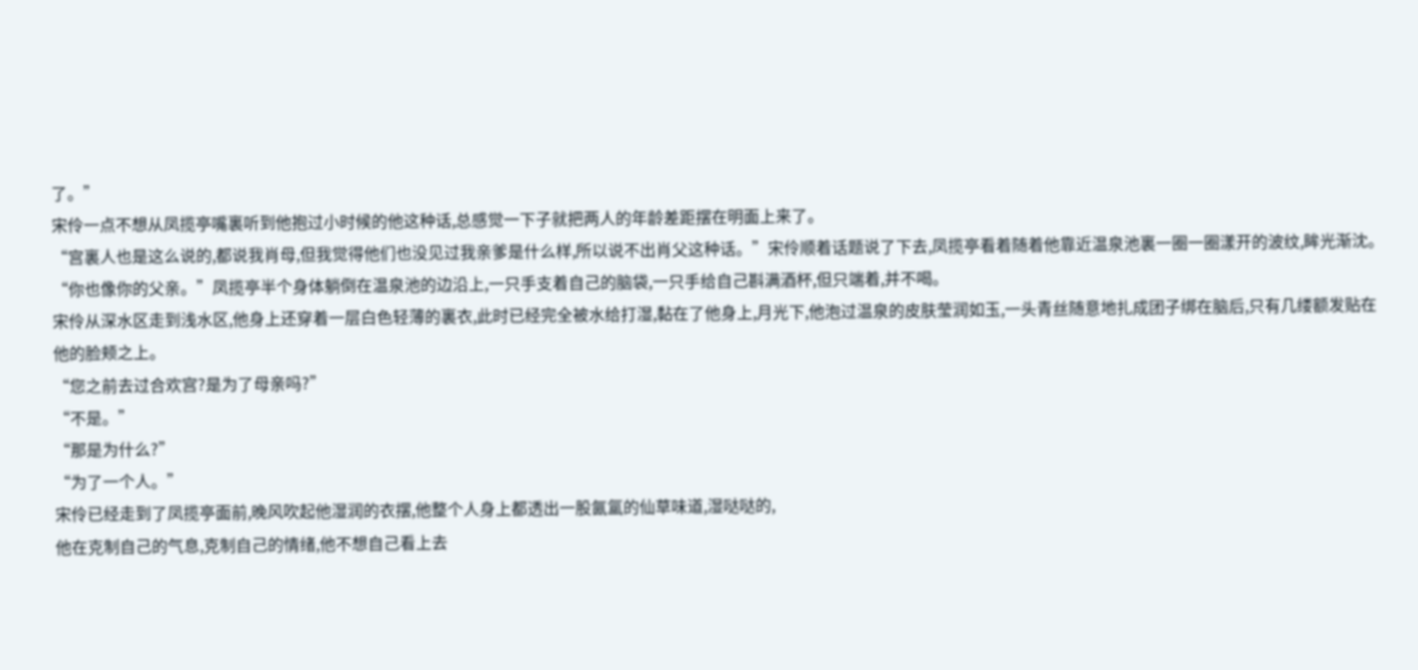了。”
宋伶一点不想从凤揽亭嘴裏听到他抱过小时候的他这种话,总感觉一下子就把两人的年龄差距摆在明面上来了。
“宫裏人也是这么说的,都说我肖母,但我觉得他们也没见过我亲爹是什么样,所以说不出肖父这种话。”宋伶顺着话题说了下去,凤揽亭看着随着他靠近温泉池裏一圈一圈漾开的波纹,眸光渐沈。
“你也像你的父亲。”凤揽亭半个身体躺倒在温泉池的边沿上,一只手支着自己的脑袋,一只手给自己斟满酒杯,但只端着,并不喝。
宋伶从深水区走到浅水区,他身上还穿着一层白色轻薄的裏衣,此时已经完全被水给打湿,黏在了他身上,月光下,他泡过温泉的皮肤莹润如玉,一头青丝随意地扎成团子绑在脑后,只有几缕额发贴在他的脸颊之上。
“您之前去过合欢宫?是为了母亲吗?”
“不是。”
“那是为什么?”
“为了一个人。”
宋伶已经走到了凤揽亭面前,晚风吹起他湿润的衣摆,他整个人身上都透出一股氤氲的仙草味道,湿哒哒的,
他在克制自己的气息,克制自己的情绪,他不想自己看上去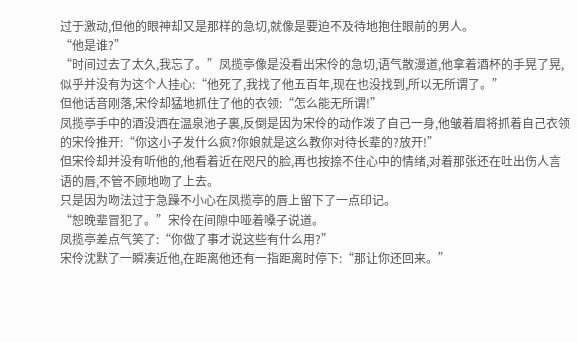过于激动,但他的眼神却又是那样的急切,就像是要迫不及待地抱住眼前的男人。
“他是谁?”
“时间过去了太久,我忘了。”凤揽亭像是没看出宋伶的急切,语气散漫道,他拿着酒杯的手晃了晃,似乎并没有为这个人挂心:“他死了,我找了他五百年,现在也没找到,所以无所谓了。”
但他话音刚落,宋伶却猛地抓住了他的衣领:“怎么能无所谓!”
凤揽亭手中的酒没洒在温泉池子裏,反倒是因为宋伶的动作泼了自己一身,他皱着眉将抓着自己衣领的宋伶推开:“你这小子发什么疯?你娘就是这么教你对待长辈的?放开!”
但宋伶却并没有听他的,他看着近在咫尺的脸,再也按捺不住心中的情绪,对着那张还在吐出伤人言语的唇,不管不顾地吻了上去。
只是因为吻法过于急躁不小心在凤揽亭的唇上留下了一点印记。
“恕晚辈冒犯了。”宋伶在间隙中哑着嗓子说道。
凤揽亭差点气笑了:“你做了事才说这些有什么用?”
宋伶沈默了一瞬凑近他,在距离他还有一指距离时停下:“那让你还回来。”